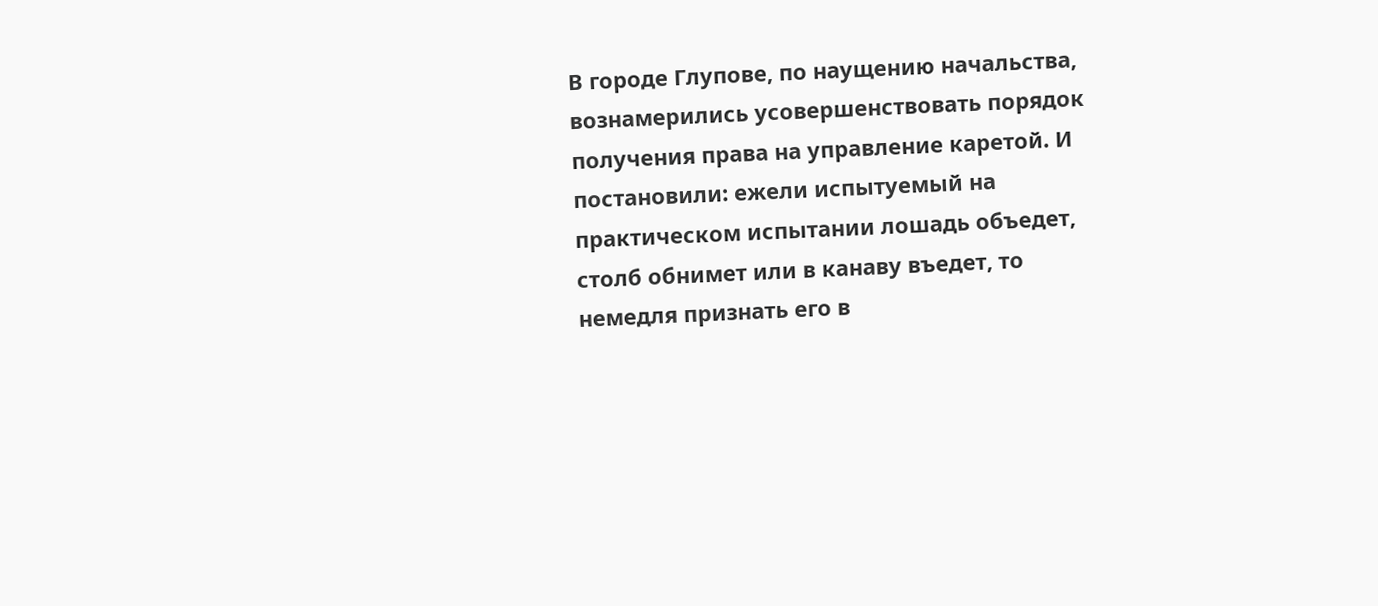В городе Глупове, по наущению начальства, вознамерились усовершенствовать порядок получения права на управление каретой. И постановили: ежели испытуемый на практическом испытании лошадь объедет, столб обнимет или в канаву въедет, то немедля признать его в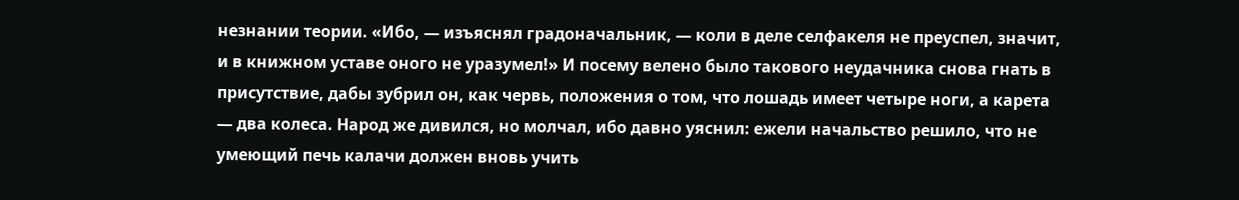незнании теории. «Ибо, — изъяснял градоначальник, — коли в деле селфакеля не преуспел, значит, и в книжном уставе оного не уразумел!» И посему велено было такового неудачника снова гнать в присутствие, дабы зубрил он, как червь, положения о том, что лошадь имеет четыре ноги, а карета — два колеса. Народ же дивился, но молчал, ибо давно уяснил: ежели начальство решило, что не умеющий печь калачи должен вновь учить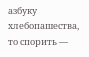азбуку хлебопашества, то спорить —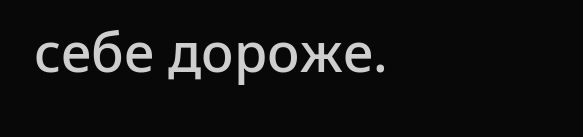себе дороже.